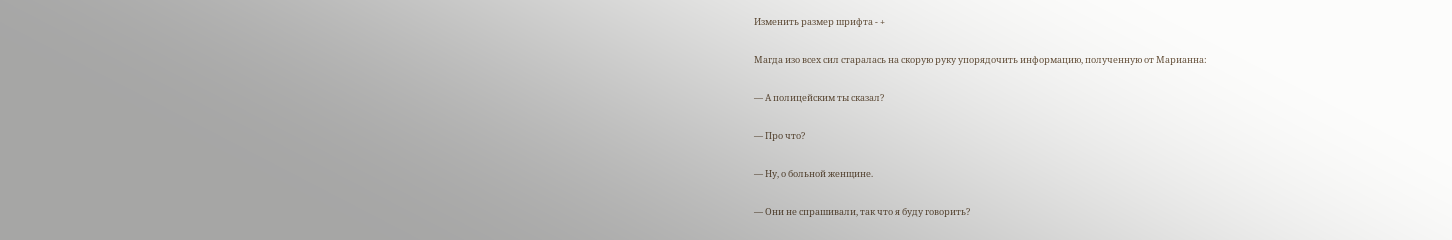Изменить размер шрифта - +

Магда изо всех сил старалась на скорую руку упорядочить информацию, полученную от Марианна:

— А полицейским ты сказал?

— Про что?

— Ну, о больной женщине.

— Они не спрашивали, так что я буду говорить?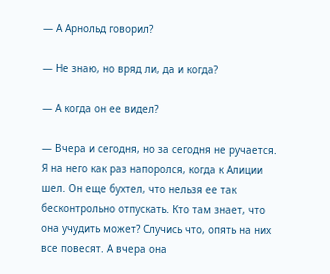— А Арнольд говорил?

— Не знаю, но вряд ли, да и когда?

— А когда он ее видел?

— Вчера и сегодня, но за сегодня не ручается. Я на него как раз напоролся, когда к Алиции шел. Он еще бухтел, что нельзя ее так бесконтрольно отпускать. Кто там знает, что она учудить может? Случись что, опять на них все повесят. А вчера она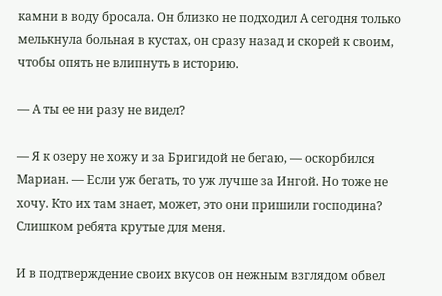камни в воду бросала. Он близко не подходил А сегодня только мелькнула больная в кустах, он сразу назад и скорей к своим, чтобы опять не влипнуть в историю.

— А ты ее ни разу не видел?

— Я к озеру не хожу и за Бригидой не бегаю, — оскорбился Мариан. — Если уж бегать, то уж лучше за Ингой. Но тоже не хочу. Кто их там знает, может, это они пришили господина? Слишком ребята крутые для меня.

И в подтверждение своих вкусов он нежным взглядом обвел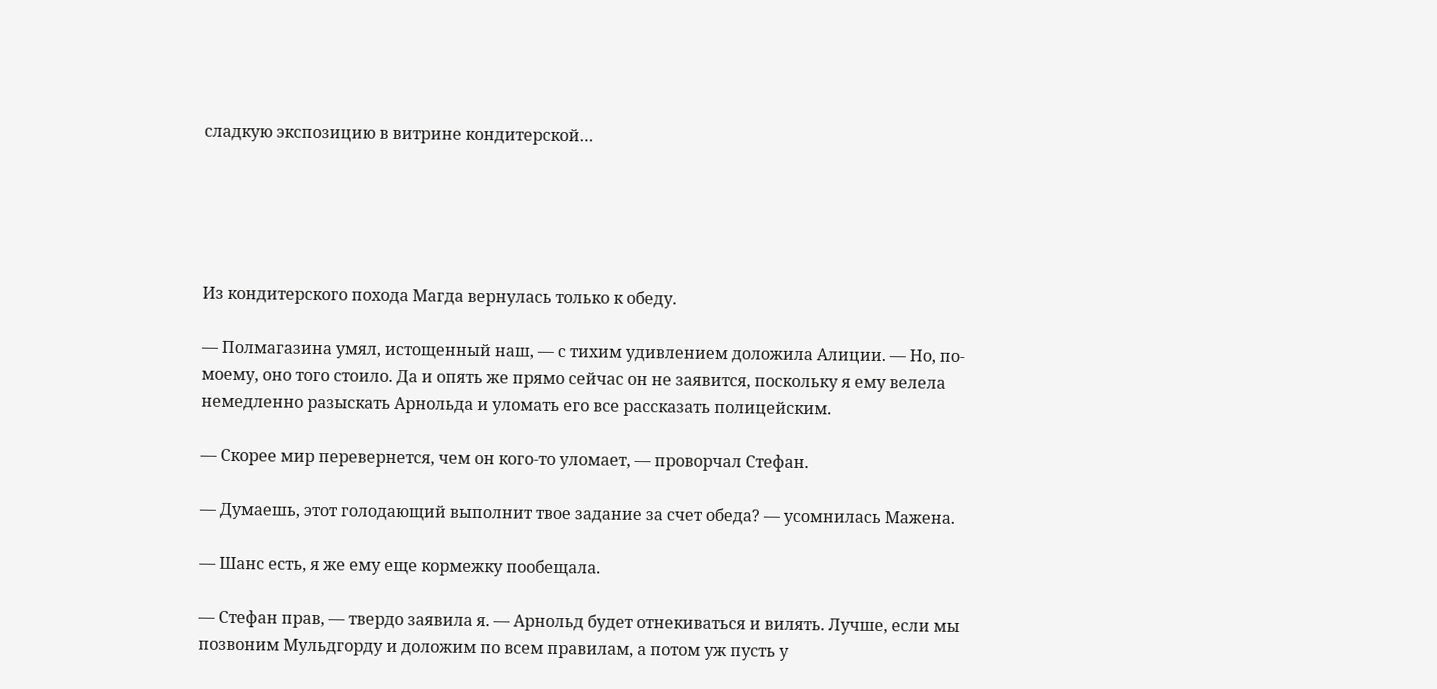сладкую экспозицию в витрине кондитерской…





Из кондитерского похода Магда вернулась только к обеду.

— Полмагазина умял, истощенный наш, — с тихим удивлением доложила Алиции. — Но, по-моему, оно того стоило. Да и опять же прямо сейчас он не заявится, поскольку я ему велела немедленно разыскать Арнольда и уломать его все рассказать полицейским.

— Скорее мир перевернется, чем он кого-то уломает, — проворчал Стефан.

— Думаешь, этот голодающий выполнит твое задание за счет обеда? — усомнилась Мажена.

— Шанс есть, я же ему еще кормежку пообещала.

— Стефан прав, — твердо заявила я. — Арнольд будет отнекиваться и вилять. Лучше, если мы позвоним Мульдгорду и доложим по всем правилам, а потом уж пусть у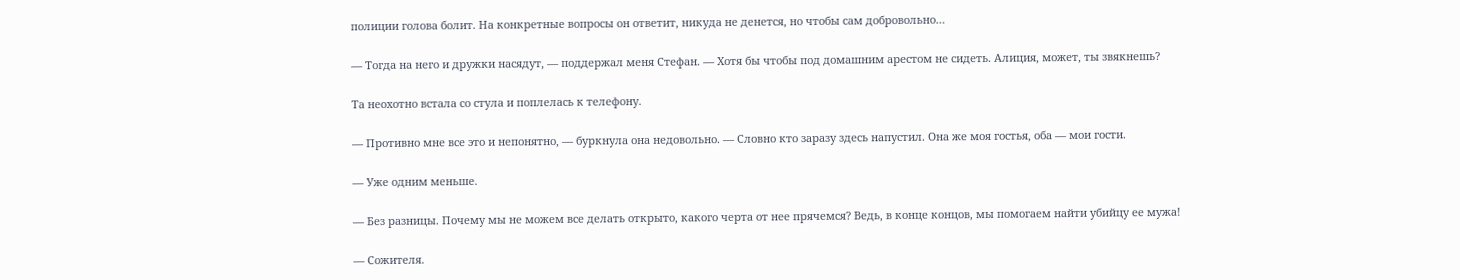полиции голова болит. На конкретные вопросы он ответит, никуда не денется, но чтобы сам добровольно…

— Тогда на него и дружки насядут, — поддержал меня Стефан. — Хотя бы чтобы под домашним арестом не сидеть. Алиция, может, ты звякнешь?

Та неохотно встала со стула и поплелась к телефону.

— Противно мне все это и непонятно, — буркнула она недовольно. — Словно кто заразу здесь напустил. Она же моя гостья, оба — мои гости.

— Уже одним меньше.

— Без разницы. Почему мы не можем все делать открыто, какого черта от нее прячемся? Ведь, в конце концов, мы помогаем найти убийцу ее мужа!

— Сожителя.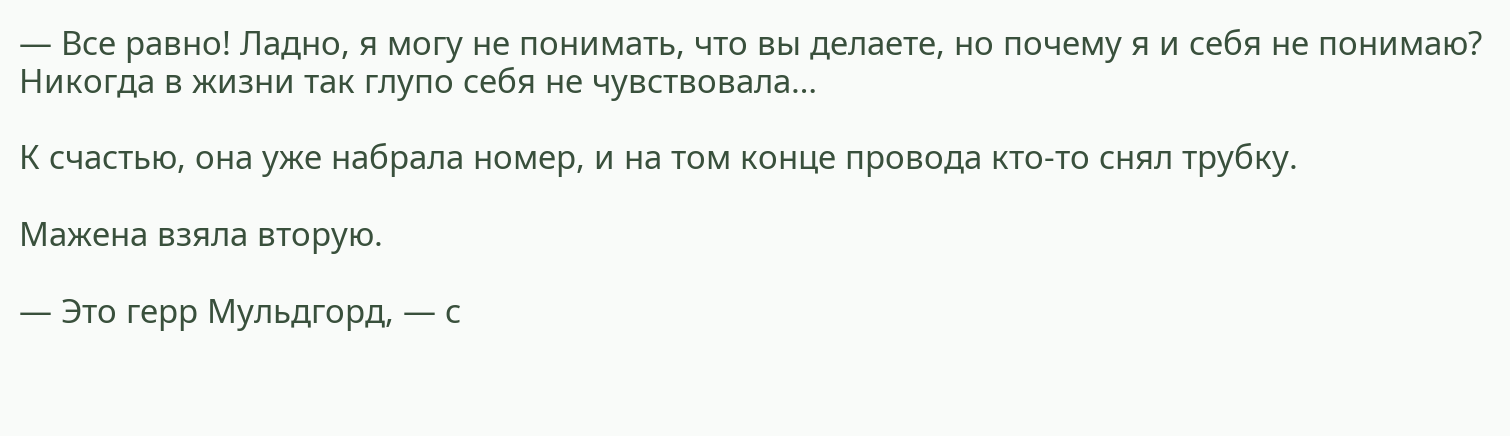— Все равно! Ладно, я могу не понимать, что вы делаете, но почему я и себя не понимаю? Никогда в жизни так глупо себя не чувствовала…

К счастью, она уже набрала номер, и на том конце провода кто-то снял трубку.

Мажена взяла вторую.

— Это герр Мульдгорд, — с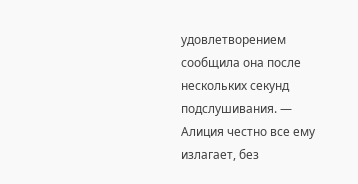удовлетворением сообщила она после нескольких секунд подслушивания. — Алиция честно все ему излагает, без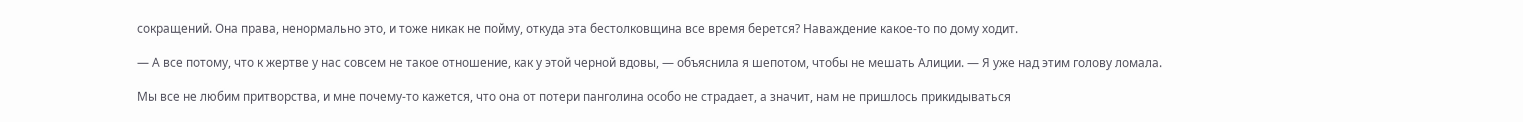сокращений. Она права, ненормально это, и тоже никак не пойму, откуда эта бестолковщина все время берется? Наваждение какое-то по дому ходит.

— А все потому, что к жертве у нас совсем не такое отношение, как у этой черной вдовы, — объяснила я шепотом, чтобы не мешать Алиции. — Я уже над этим голову ломала.

Мы все не любим притворства, и мне почему-то кажется, что она от потери панголина особо не страдает, а значит, нам не пришлось прикидываться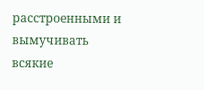расстроенными и вымучивать всякие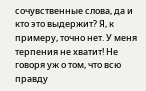сочувственные слова, да и кто это выдержит? Я, к примеру, точно нет. У меня терпения не хватит! Не говоря уж о том, что всю правду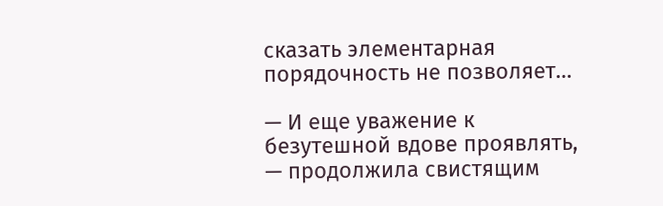сказать элементарная порядочность не позволяет…

— И еще уважение к безутешной вдове проявлять, — продолжила свистящим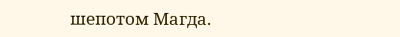шепотом Магда.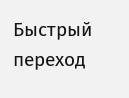Быстрый переход